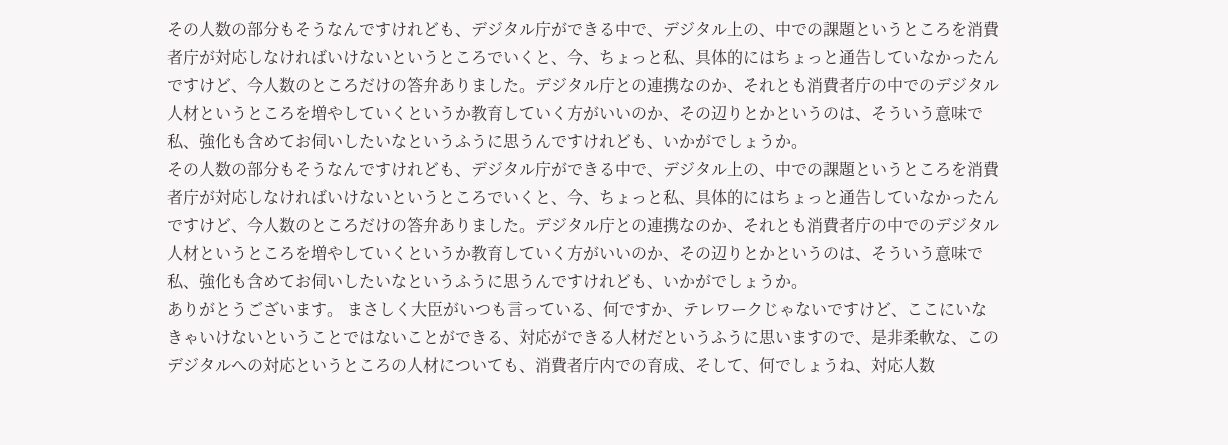その人数の部分もそうなんですけれども、デジタル庁ができる中で、デジタル上の、中での課題というところを消費者庁が対応しなければいけないというところでいくと、今、ちょっと私、具体的にはちょっと通告していなかったんですけど、今人数のところだけの答弁ありました。デジタル庁との連携なのか、それとも消費者庁の中でのデジタル人材というところを増やしていくというか教育していく方がいいのか、その辺りとかというのは、そういう意味で私、強化も含めてお伺いしたいなというふうに思うんですけれども、いかがでしょうか。
その人数の部分もそうなんですけれども、デジタル庁ができる中で、デジタル上の、中での課題というところを消費者庁が対応しなければいけないというところでいくと、今、ちょっと私、具体的にはちょっと通告していなかったんですけど、今人数のところだけの答弁ありました。デジタル庁との連携なのか、それとも消費者庁の中でのデジタル人材というところを増やしていくというか教育していく方がいいのか、その辺りとかというのは、そういう意味で私、強化も含めてお伺いしたいなというふうに思うんですけれども、いかがでしょうか。
ありがとうございます。 まさしく大臣がいつも言っている、何ですか、テレワークじゃないですけど、ここにいなきゃいけないということではないことができる、対応ができる人材だというふうに思いますので、是非柔軟な、このデジタルへの対応というところの人材についても、消費者庁内での育成、そして、何でしょうね、対応人数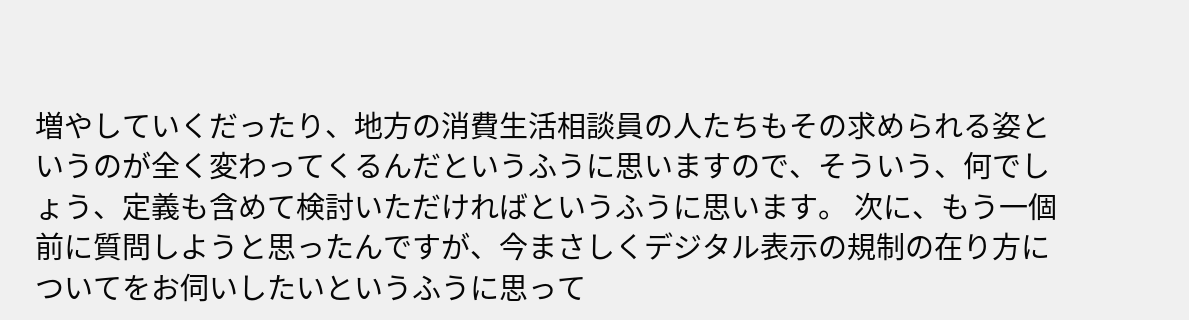増やしていくだったり、地方の消費生活相談員の人たちもその求められる姿というのが全く変わってくるんだというふうに思いますので、そういう、何でしょう、定義も含めて検討いただければというふうに思います。 次に、もう一個前に質問しようと思ったんですが、今まさしくデジタル表示の規制の在り方についてをお伺いしたいというふうに思って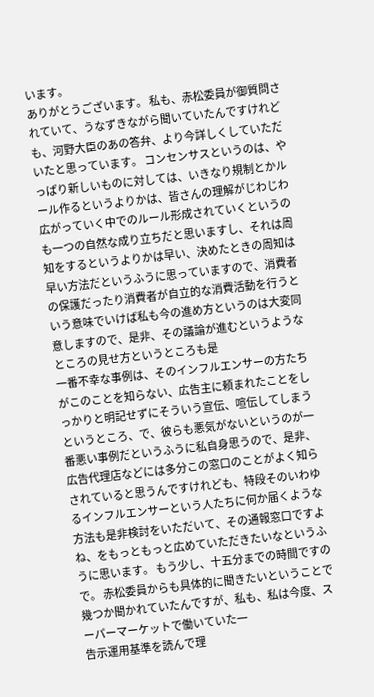います。
ありがとうございます。 私も、赤松委員が御質問されていて、うなずきながら聞いていたんですけれども、河野大臣のあの答弁、より今詳しくしていただいたと思っています。 コンセンサスというのは、やっぱり新しいものに対しては、いきなり規制とかルール作るというよりかは、皆さんの理解がじわじわ広がっていく中でのルール形成されていくというのも一つの自然な成り立ちだと思いますし、それは周知をするというよりかは早い、決めたときの周知は早い方法だというふうに思っていますので、消費者の保護だったり消費者が自立的な消費活動を行うという意味でいけば私も今の進め方というのは大変同意しますので、是非、その議論が進むというようなところの見せ方というところも是
一番不幸な事例は、そのインフルエンサーの方たちがこのことを知らない、広告主に頼まれたことをしっかりと明記せずにそういう宣伝、喧伝してしまうというところ、で、彼らも悪気がないというのが一番悪い事例だというふうに私自身思うので、是非、広告代理店などには多分この窓口のことがよく知らされていると思うんですけれども、特段そのいわゆるインフルエンサーという人たちに何か届くような方法も是非検討をいただいて、その通報窓口ですよね、をもっともっと広めていただきたいなというふうに思います。 もう少し、十五分までの時間ですので。 赤松委員からも具体的に聞きたいということで幾つか聞かれていたんですが、私も、私は今度、スーパーマーケットで働いていた一
告示運用基準を読んで理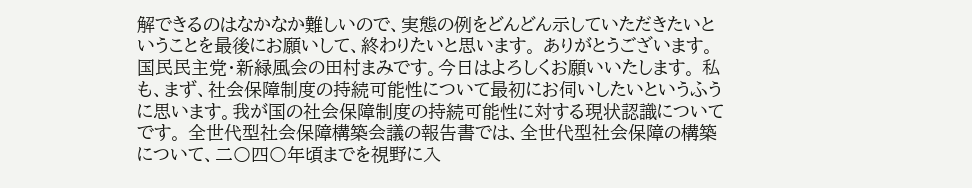解できるのはなかなか難しいので、実態の例をどんどん示していただきたいということを最後にお願いして、終わりたいと思います。 ありがとうございます。
国民民主党・新緑風会の田村まみです。今日はよろしくお願いいたします。 私も、まず、社会保障制度の持続可能性について最初にお伺いしたいというふうに思います。我が国の社会保障制度の持続可能性に対する現状認識についてです。 全世代型社会保障構築会議の報告書では、全世代型社会保障の構築について、二〇四〇年頃までを視野に入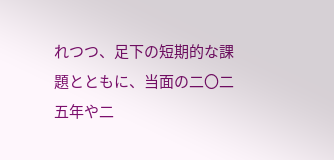れつつ、足下の短期的な課題とともに、当面の二〇二五年や二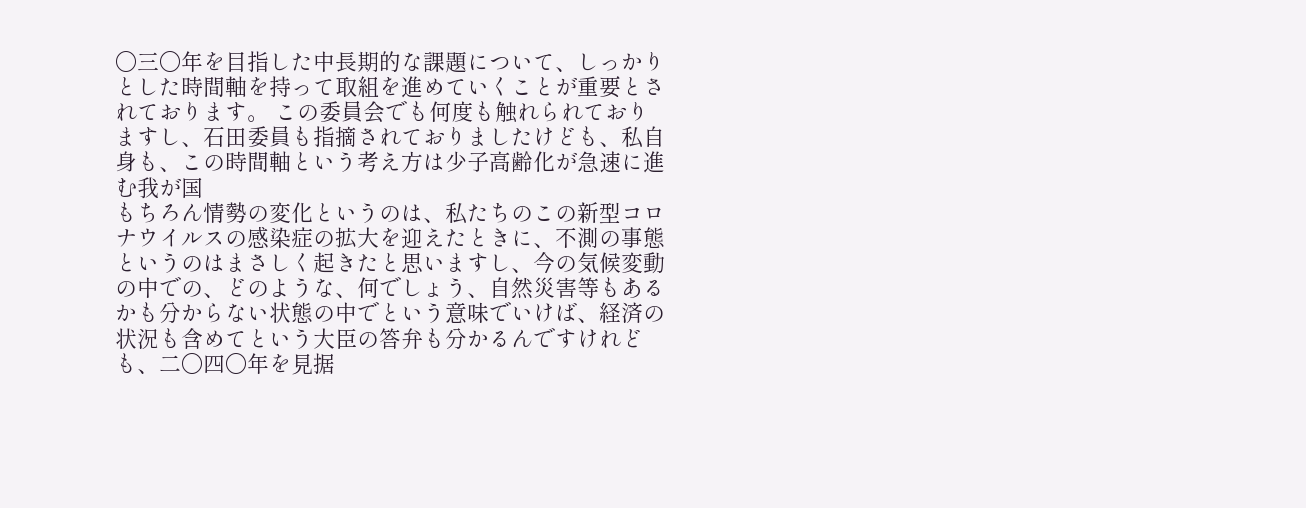〇三〇年を目指した中長期的な課題について、しっかりとした時間軸を持って取組を進めていくことが重要とされております。 この委員会でも何度も触れられておりますし、石田委員も指摘されておりましたけども、私自身も、この時間軸という考え方は少子高齢化が急速に進む我が国
もちろん情勢の変化というのは、私たちのこの新型コロナウイルスの感染症の拡大を迎えたときに、不測の事態というのはまさしく起きたと思いますし、今の気候変動の中での、どのような、何でしょう、自然災害等もあるかも分からない状態の中でという意味でいけば、経済の状況も含めてという大臣の答弁も分かるんですけれども、二〇四〇年を見据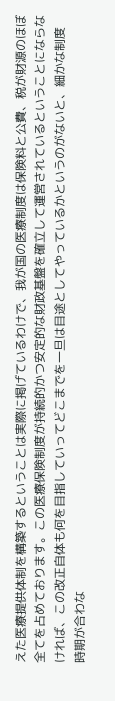えた医療提供体制を構築するということは実際に掲げているわけで、我が国の医療制度は保険料と公費、税が財源のほぼ全てを占めております。この医療保険制度が持続的かつ安定的な財政基盤を確立して運営されているということにならなければ、この改正自体も何を目指していってどこまでを一旦は目途としてやっているかというのがないと、細かな制度
時期が合わな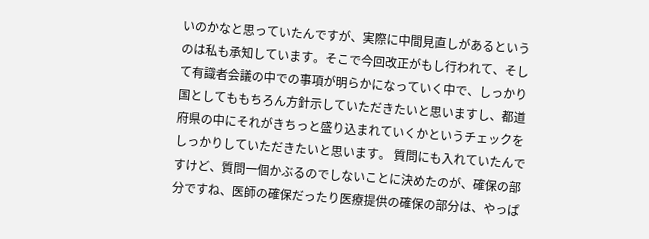いのかなと思っていたんですが、実際に中間見直しがあるというのは私も承知しています。そこで今回改正がもし行われて、そして有識者会議の中での事項が明らかになっていく中で、しっかり国としてももちろん方針示していただきたいと思いますし、都道府県の中にそれがきちっと盛り込まれていくかというチェックをしっかりしていただきたいと思います。 質問にも入れていたんですけど、質問一個かぶるのでしないことに決めたのが、確保の部分ですね、医師の確保だったり医療提供の確保の部分は、やっぱ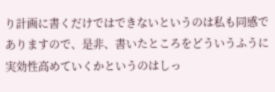り計画に書くだけではできないというのは私も同感でありますので、是非、書いたところをどういうふうに実効性高めていくかというのはしっ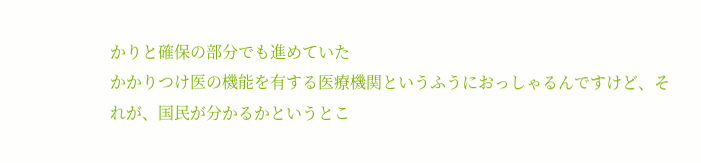かりと確保の部分でも進めていた
かかりつけ医の機能を有する医療機関というふうにおっしゃるんですけど、それが、国民が分かるかというとこ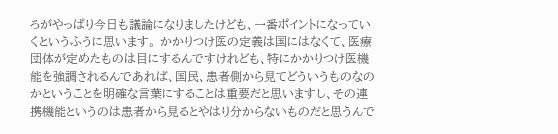ろがやっぱり今日も議論になりましたけども、一番ポイントになっていくというふうに思います。 かかりつけ医の定義は国にはなくて、医療団体が定めたものは目にするんですけれども、特にかかりつけ医機能を強調されるんであれば、国民、患者側から見てどういうものなのかということを明確な言葉にすることは重要だと思いますし、その連携機能というのは患者から見るとやはり分からないものだと思うんで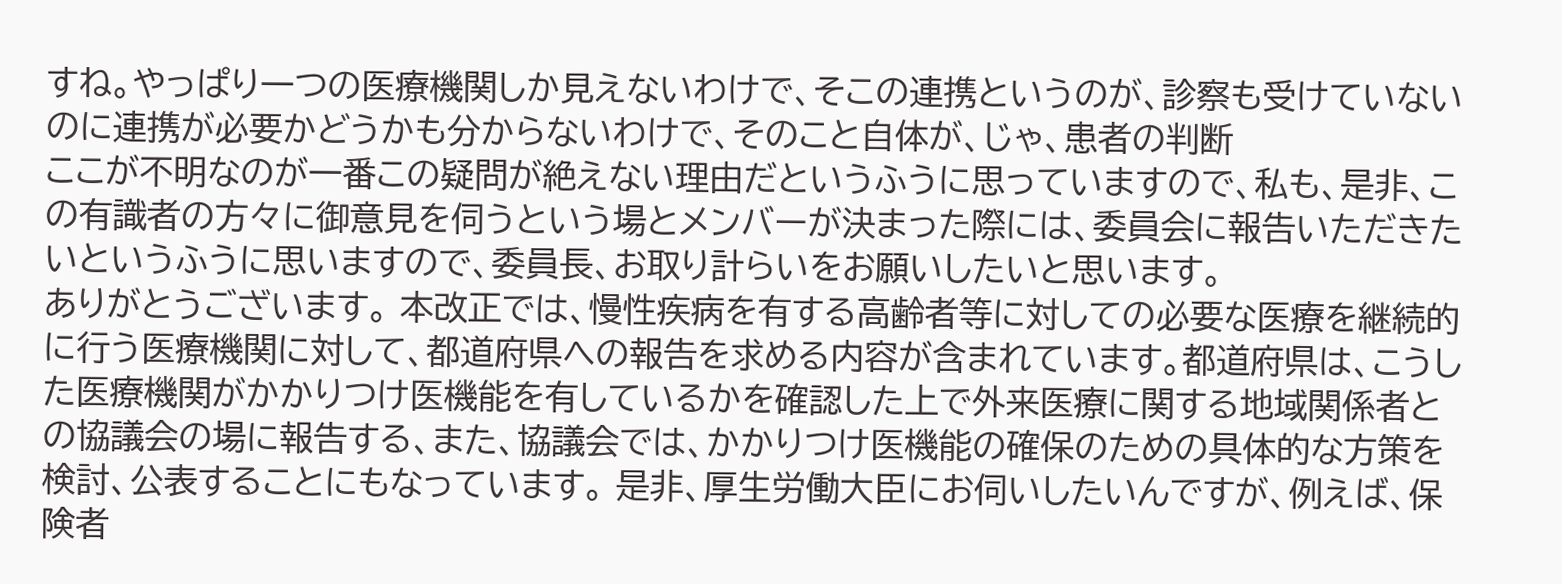すね。やっぱり一つの医療機関しか見えないわけで、そこの連携というのが、診察も受けていないのに連携が必要かどうかも分からないわけで、そのこと自体が、じゃ、患者の判断
ここが不明なのが一番この疑問が絶えない理由だというふうに思っていますので、私も、是非、この有識者の方々に御意見を伺うという場とメンバーが決まった際には、委員会に報告いただきたいというふうに思いますので、委員長、お取り計らいをお願いしたいと思います。
ありがとうございます。 本改正では、慢性疾病を有する高齢者等に対しての必要な医療を継続的に行う医療機関に対して、都道府県への報告を求める内容が含まれています。都道府県は、こうした医療機関がかかりつけ医機能を有しているかを確認した上で外来医療に関する地域関係者との協議会の場に報告する、また、協議会では、かかりつけ医機能の確保のための具体的な方策を検討、公表することにもなっています。 是非、厚生労働大臣にお伺いしたいんですが、例えば、保険者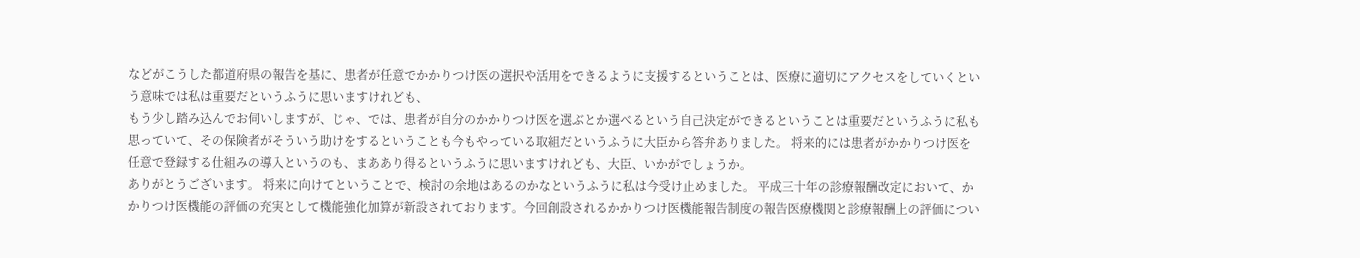などがこうした都道府県の報告を基に、患者が任意でかかりつけ医の選択や活用をできるように支援するということは、医療に適切にアクセスをしていくという意味では私は重要だというふうに思いますけれども、
もう少し踏み込んでお伺いしますが、じゃ、では、患者が自分のかかりつけ医を選ぶとか選べるという自己決定ができるということは重要だというふうに私も思っていて、その保険者がそういう助けをするということも今もやっている取組だというふうに大臣から答弁ありました。 将来的には患者がかかりつけ医を任意で登録する仕組みの導入というのも、まああり得るというふうに思いますけれども、大臣、いかがでしょうか。
ありがとうございます。 将来に向けてということで、検討の余地はあるのかなというふうに私は今受け止めました。 平成三十年の診療報酬改定において、かかりつけ医機能の評価の充実として機能強化加算が新設されております。今回創設されるかかりつけ医機能報告制度の報告医療機関と診療報酬上の評価につい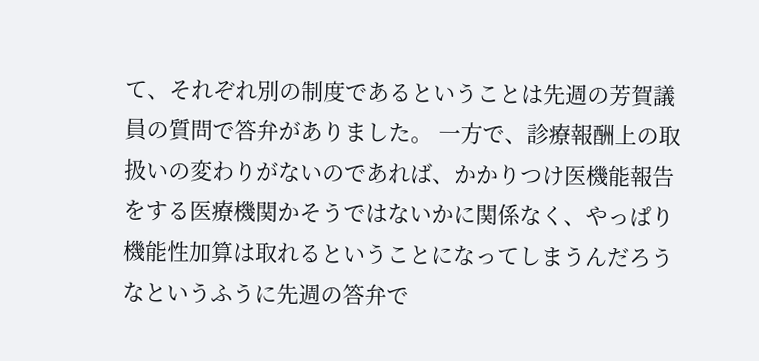て、それぞれ別の制度であるということは先週の芳賀議員の質問で答弁がありました。 一方で、診療報酬上の取扱いの変わりがないのであれば、かかりつけ医機能報告をする医療機関かそうではないかに関係なく、やっぱり機能性加算は取れるということになってしまうんだろうなというふうに先週の答弁で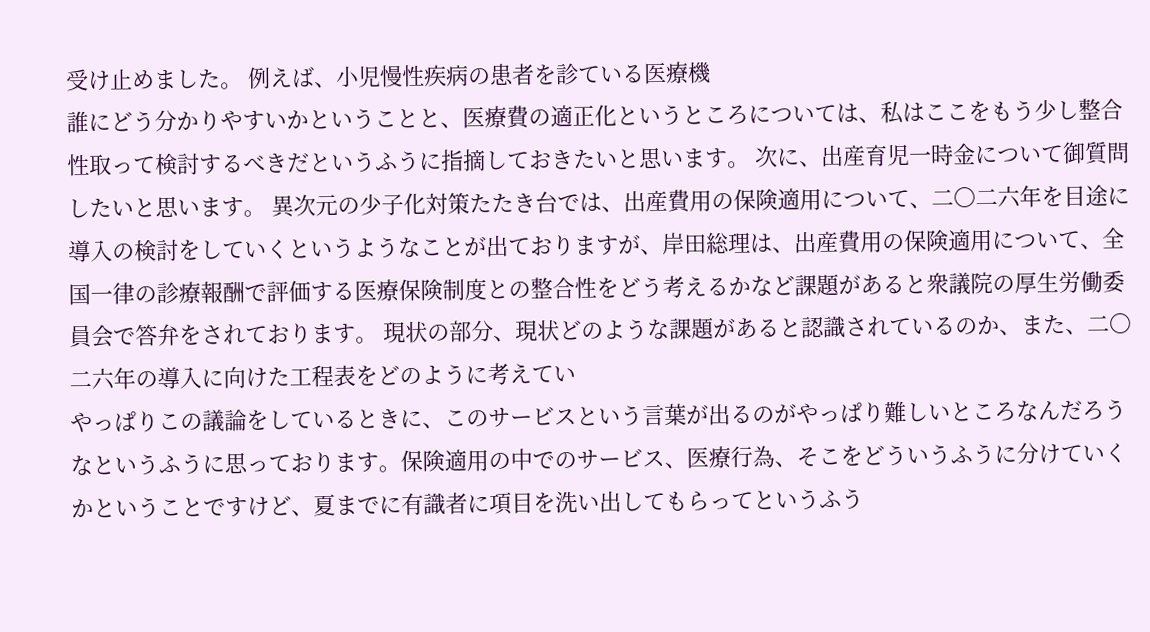受け止めました。 例えば、小児慢性疾病の患者を診ている医療機
誰にどう分かりやすいかということと、医療費の適正化というところについては、私はここをもう少し整合性取って検討するべきだというふうに指摘しておきたいと思います。 次に、出産育児一時金について御質問したいと思います。 異次元の少子化対策たたき台では、出産費用の保険適用について、二〇二六年を目途に導入の検討をしていくというようなことが出ておりますが、岸田総理は、出産費用の保険適用について、全国一律の診療報酬で評価する医療保険制度との整合性をどう考えるかなど課題があると衆議院の厚生労働委員会で答弁をされております。 現状の部分、現状どのような課題があると認識されているのか、また、二〇二六年の導入に向けた工程表をどのように考えてい
やっぱりこの議論をしているときに、このサービスという言葉が出るのがやっぱり難しいところなんだろうなというふうに思っております。保険適用の中でのサービス、医療行為、そこをどういうふうに分けていくかということですけど、夏までに有識者に項目を洗い出してもらってというふう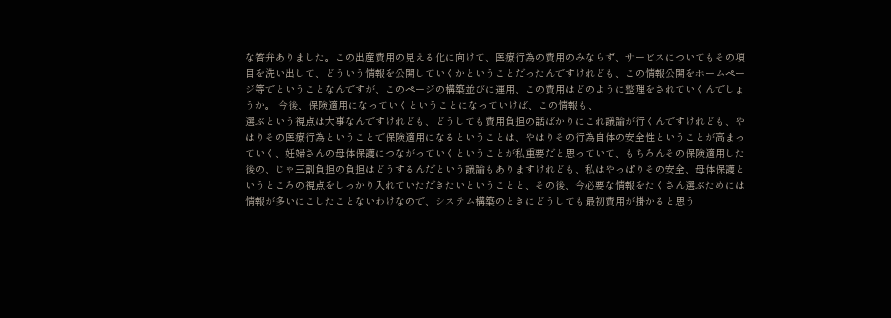な答弁ありました。この出産費用の見える化に向けて、医療行為の費用のみならず、サービスについてもその項目を洗い出して、どういう情報を公開していくかということだったんですけれども、この情報公開をホームページ等でということなんですが、このページの構築並びに運用、この費用はどのように整理をされていくんでしょうか。 今後、保険適用になっていくということになっていけば、この情報も、
選ぶという視点は大事なんですけれども、どうしても費用負担の話ばかりにこれ議論が行くんですけれども、やはりその医療行為ということで保険適用になるということは、やはりその行為自体の安全性ということが高まっていく、妊婦さんの母体保護につながっていくということが私重要だと思っていて、もちろんその保険適用した後の、じゃ三割負担の負担はどうするんだという議論もありますけれども、私はやっぱりその安全、母体保護というところの視点をしっかり入れていただきたいということと、その後、今必要な情報をたくさん選ぶためには情報が多いにこしたことないわけなので、システム構築のときにどうしても最初費用が掛かると思う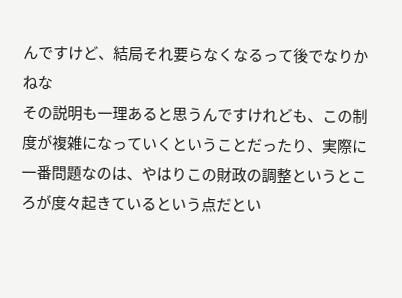んですけど、結局それ要らなくなるって後でなりかねな
その説明も一理あると思うんですけれども、この制度が複雑になっていくということだったり、実際に一番問題なのは、やはりこの財政の調整というところが度々起きているという点だとい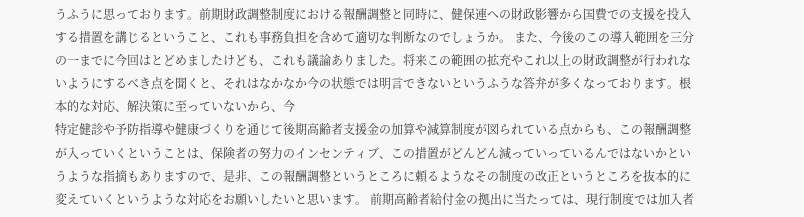うふうに思っております。前期財政調整制度における報酬調整と同時に、健保連への財政影響から国費での支援を投入する措置を講じるということ、これも事務負担を含めて適切な判断なのでしょうか。 また、今後のこの導入範囲を三分の一までに今回はとどめましたけども、これも議論ありました。将来この範囲の拡充やこれ以上の財政調整が行われないようにするべき点を聞くと、それはなかなか今の状態では明言できないというふうな答弁が多くなっております。根本的な対応、解決策に至っていないから、今
特定健診や予防指導や健康づくりを通じて後期高齢者支援金の加算や減算制度が図られている点からも、この報酬調整が入っていくということは、保険者の努力のインセンティブ、この措置がどんどん減っていっているんではないかというような指摘もありますので、是非、この報酬調整というところに頼るようなその制度の改正というところを抜本的に変えていくというような対応をお願いしたいと思います。 前期高齢者給付金の拠出に当たっては、現行制度では加入者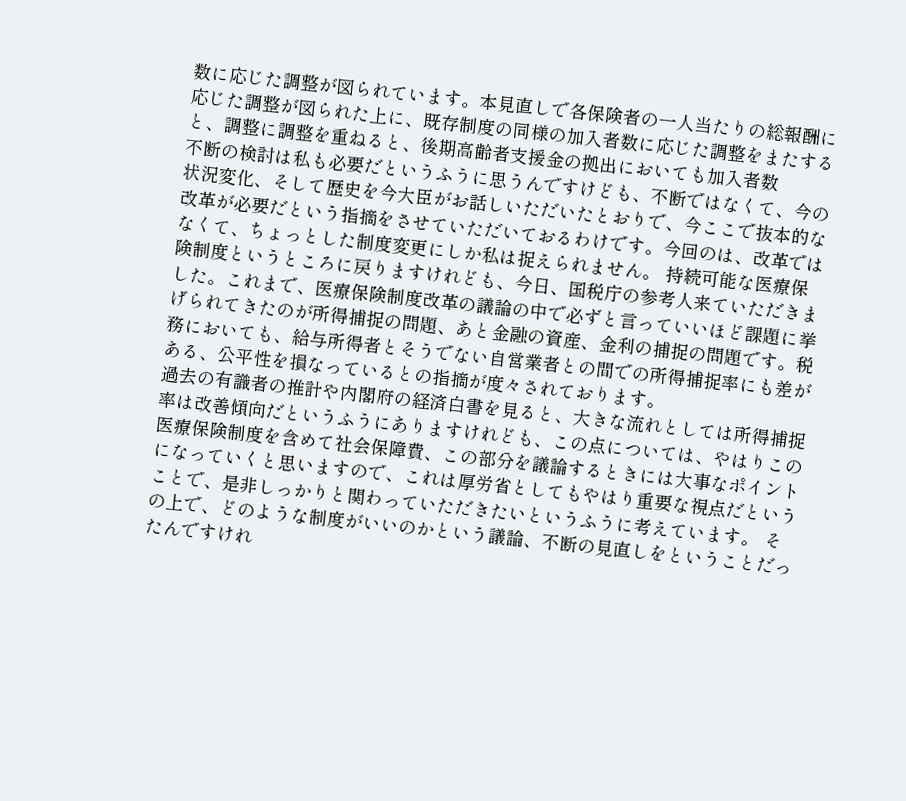数に応じた調整が図られています。本見直しで各保険者の一人当たりの総報酬に応じた調整が図られた上に、既存制度の同様の加入者数に応じた調整をまたすると、調整に調整を重ねると、後期高齢者支援金の拠出においても加入者数
不断の検討は私も必要だというふうに思うんですけども、不断ではなくて、今の状況変化、そして歴史を今大臣がお話しいただいたとおりで、今ここで抜本的な改革が必要だという指摘をさせていただいておるわけです。今回のは、改革ではなくて、ちょっとした制度変更にしか私は捉えられません。 持続可能な医療保険制度というところに戻りますけれども、今日、国税庁の参考人来ていただきました。これまで、医療保険制度改革の議論の中で必ずと言っていいほど課題に挙げられてきたのが所得捕捉の問題、あと金融の資産、金利の捕捉の問題です。税務においても、給与所得者とそうでない自営業者との間での所得捕捉率にも差がある、公平性を損なっているとの指摘が度々されております。
過去の有識者の推計や内閣府の経済白書を見ると、大きな流れとしては所得捕捉率は改善傾向だというふうにありますけれども、この点については、やはりこの医療保険制度を含めて社会保障費、この部分を議論するときには大事なポイントになっていくと思いますので、これは厚労省としてもやはり重要な視点だということで、是非しっかりと関わっていただきたいというふうに考えています。 その上で、どのような制度がいいのかという議論、不断の見直しをということだったんですけれ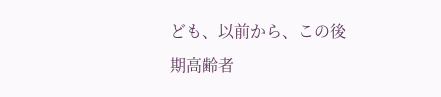ども、以前から、この後期高齢者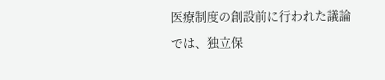医療制度の創設前に行われた議論では、独立保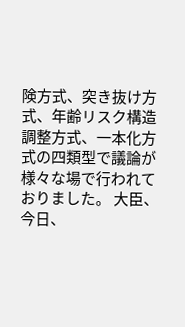険方式、突き抜け方式、年齢リスク構造調整方式、一本化方式の四類型で議論が様々な場で行われておりました。 大臣、今日、